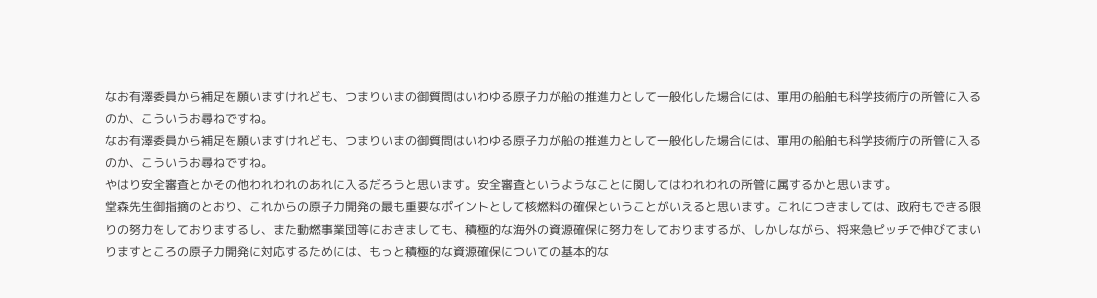なお有澤委員から補足を願いますけれども、つまりいまの御質問はいわゆる原子力が船の推進力として一般化した場合には、軍用の船舶も科学技術庁の所管に入るのか、こういうお尋ねですね。
なお有澤委員から補足を願いますけれども、つまりいまの御質問はいわゆる原子力が船の推進力として一般化した場合には、軍用の船舶も科学技術庁の所管に入るのか、こういうお尋ねですね。
やはり安全審査とかその他われわれのあれに入るだろうと思います。安全審査というようなことに関してはわれわれの所管に属するかと思います。
堂森先生御指摘のとおり、これからの原子力開発の最も重要なポイントとして核燃料の確保ということがいえると思います。これにつきましては、政府もできる限りの努力をしておりまするし、また動燃事業団等におきましても、積極的な海外の資源確保に努力をしておりまするが、しかしながら、将来急ピッチで伸びてまいりますところの原子力開発に対応するためには、もっと積極的な資源確保についての基本的な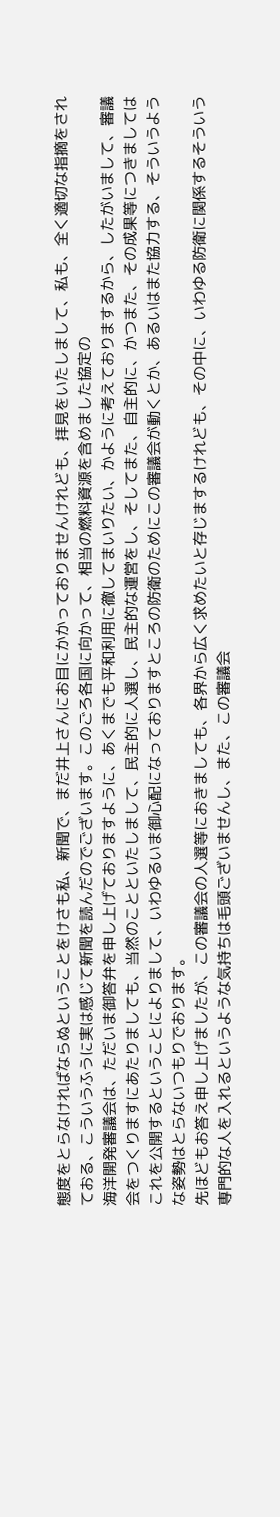態度をとらなければならぬということをけさも私、新聞で、まだ井上さんにお目にかかっておりませんけれども、拝見をいたしまして、私も、全く適切な指摘をされておる、こういうふうに実は感じて新聞を読んだのでございます。このごろ各国に向かって、相当の燃料資源を含めました協定の
海洋開発審議会は、ただいま御答弁を申し上げておりますように、あくまでも平和利用に徹してまいりたい、かように考えておりまするから、したがいまして、審議会をつくりますにあたりましても、当然のことといたしまして、民主的に人選し、民主的な運営をし、そしてまた、自主的に、かつまた、その成果等につきましてはこれを公開するということによりまして、いわゆるいま御心配になっておりますところの防衛のためにこの審議会が動くとか、あるいはまた協力する、そういうような姿勢はとらないつもりでおります。
先ほどもお答え申し上げましたが、この審議会の人選等におきましても、各界から広く求めたいと存じまするけれども、その中に、いわゆる防衛に関係するそういう専門的な人を入れるというような気持ちは毛頭ございませんし、また、この審議会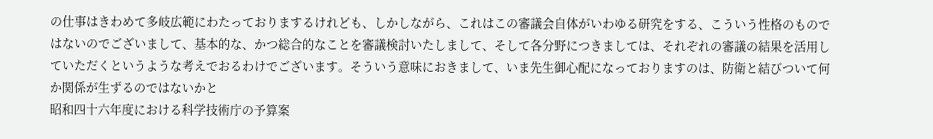の仕事はきわめて多岐広範にわたっておりまするけれども、しかしながら、これはこの審議会自体がいわゆる研究をする、こういう性格のものではないのでございまして、基本的な、かつ総合的なことを審議検討いたしまして、そして各分野につきましては、それぞれの審議の結果を活用していただくというような考えでおるわけでございます。そういう意味におきまして、いま先生御心配になっておりますのは、防衛と結びついて何か関係が生ずるのではないかと
昭和四十六年度における科学技術庁の予算案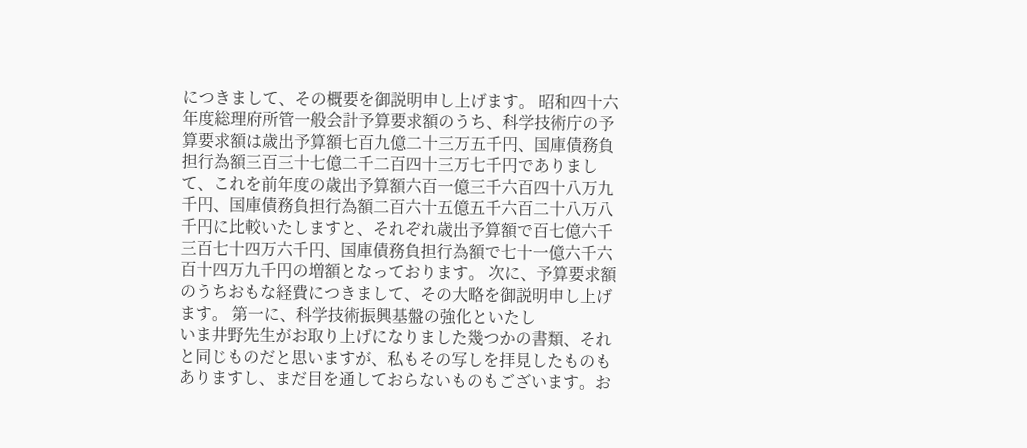につきまして、その概要を御説明申し上げます。 昭和四十六年度総理府所管一般会計予算要求額のうち、科学技術庁の予算要求額は歳出予算額七百九億二十三万五千円、国庫債務負担行為額三百三十七億二千二百四十三万七千円でありまして、これを前年度の歳出予算額六百一億三千六百四十八万九千円、国庫債務負担行為額二百六十五億五千六百二十八万八千円に比較いたしますと、それぞれ歳出予算額で百七億六千三百七十四万六千円、国庫債務負担行為額で七十一億六千六百十四万九千円の増額となっております。 次に、予算要求額のうちおもな経費につきまして、その大略を御説明申し上げます。 第一に、科学技術振興基盤の強化といたし
いま井野先生がお取り上げになりました幾つかの書類、それと同じものだと思いますが、私もその写しを拝見したものもありますし、まだ目を通しておらないものもございます。お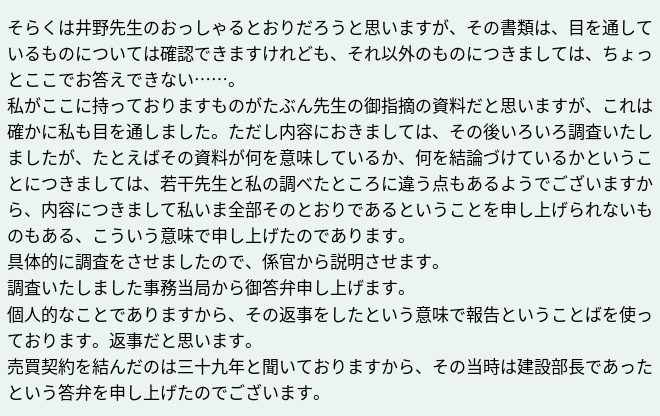そらくは井野先生のおっしゃるとおりだろうと思いますが、その書類は、目を通しているものについては確認できますけれども、それ以外のものにつきましては、ちょっとここでお答えできない……。
私がここに持っておりますものがたぶん先生の御指摘の資料だと思いますが、これは確かに私も目を通しました。ただし内容におきましては、その後いろいろ調査いたしましたが、たとえばその資料が何を意味しているか、何を結論づけているかということにつきましては、若干先生と私の調べたところに違う点もあるようでございますから、内容につきまして私いま全部そのとおりであるということを申し上げられないものもある、こういう意味で申し上げたのであります。
具体的に調査をさせましたので、係官から説明させます。
調査いたしました事務当局から御答弁申し上げます。
個人的なことでありますから、その返事をしたという意味で報告ということばを使っております。返事だと思います。
売買契約を結んだのは三十九年と聞いておりますから、その当時は建設部長であったという答弁を申し上げたのでございます。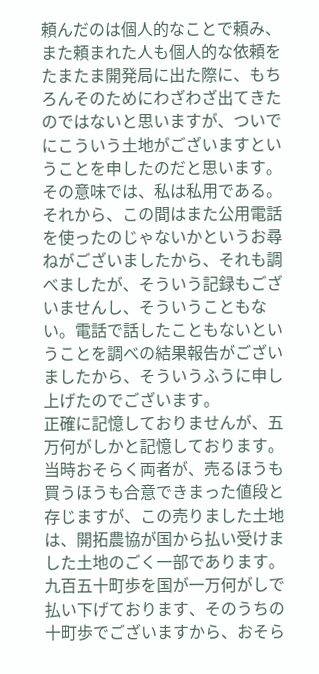頼んだのは個人的なことで頼み、また頼まれた人も個人的な依頼をたまたま開発局に出た際に、もちろんそのためにわざわざ出てきたのではないと思いますが、ついでにこういう土地がございますということを申したのだと思います。その意味では、私は私用である。 それから、この間はまた公用電話を使ったのじゃないかというお尋ねがございましたから、それも調べましたが、そういう記録もございませんし、そういうこともない。電話で話したこともないということを調べの結果報告がございましたから、そういうふうに申し上げたのでございます。
正確に記憶しておりませんが、五万何がしかと記憶しております。
当時おそらく両者が、売るほうも買うほうも合意できまった値段と存じますが、この売りました土地は、開拓農協が国から払い受けました土地のごく一部であります。九百五十町歩を国が一万何がしで払い下げております、そのうちの十町歩でございますから、おそら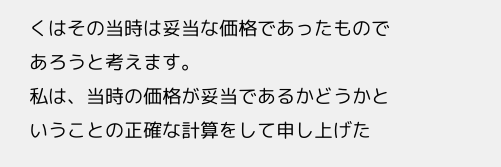くはその当時は妥当な価格であったものであろうと考えます。
私は、当時の価格が妥当であるかどうかということの正確な計算をして申し上げた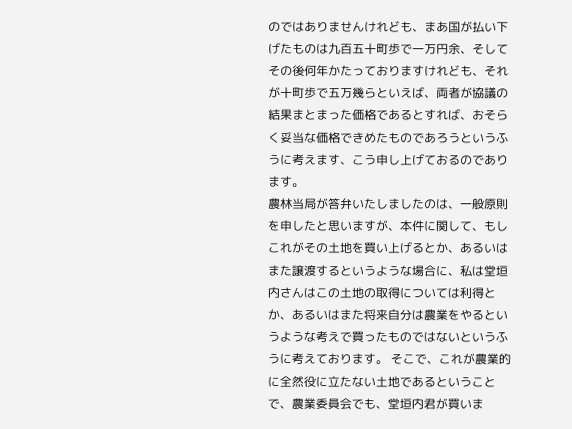のではありませんけれども、まあ国が払い下げたものは九百五十町歩で一万円余、そしてその後何年かたっておりますけれども、それが十町歩で五万幾らといえば、両者が協議の結果まとまった価格であるとすれば、おそらく妥当な価格できめたものであろうというふうに考えます、こう申し上げておるのであります。
農林当局が答弁いたしましたのは、一般原則を申したと思いますが、本件に関して、もしこれがその土地を買い上げるとか、あるいはまた譲渡するというような場合に、私は堂垣内さんはこの土地の取得については利得とか、あるいはまた将来自分は農業をやるというような考えで買ったものではないというふうに考えております。 そこで、これが農業的に全然役に立たない土地であるということで、農業委員会でも、堂垣内君が買いま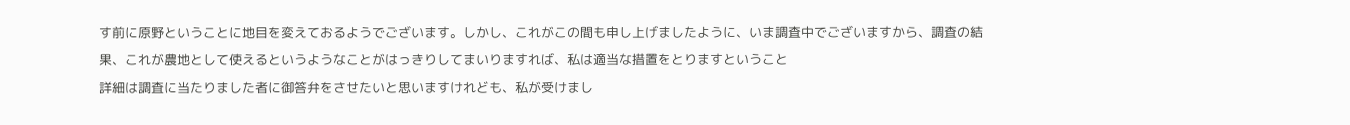す前に原野ということに地目を変えておるようでございます。しかし、これがこの間も申し上げましたように、いま調査中でございますから、調査の結果、これが農地として使えるというようなことがはっきりしてまいりますれば、私は適当な措置をとりますということ
詳細は調査に当たりました者に御答弁をさせたいと思いますけれども、私が受けまし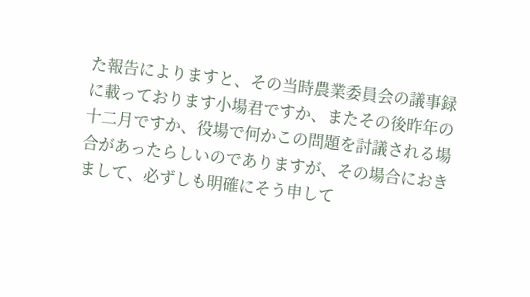た報告によりますと、その当時農業委員会の議事録に載っております小場君ですか、またその後昨年の十二月ですか、役場で何かこの問題を討議される場合があったらしいのでありますが、その場合におきまして、必ずしも明確にそう申して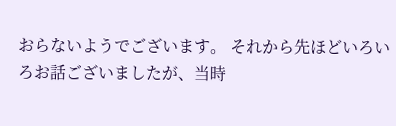おらないようでございます。 それから先ほどいろいろお話ございましたが、当時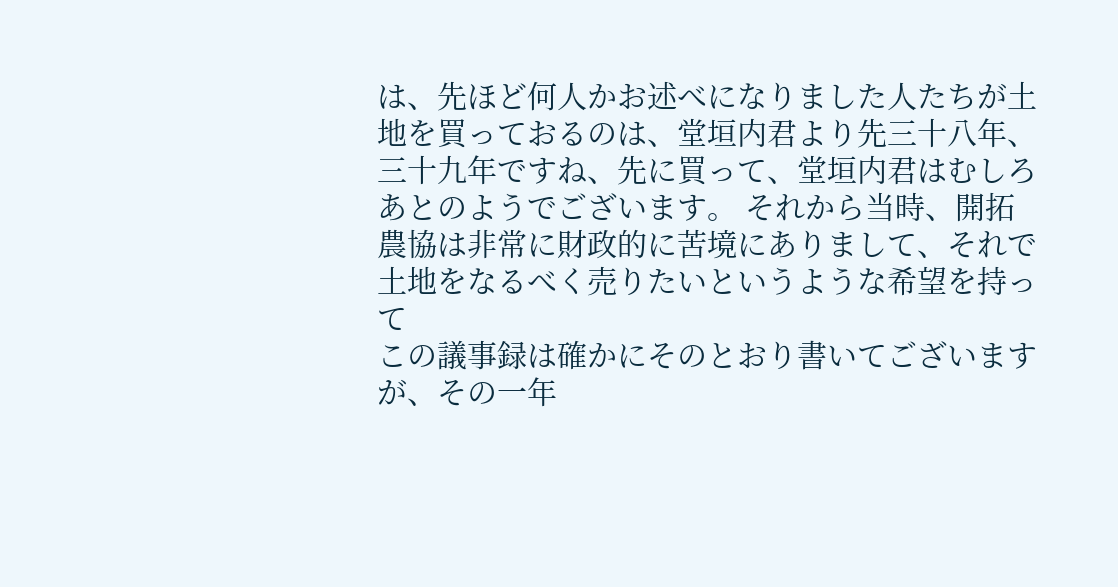は、先ほど何人かお述べになりました人たちが土地を買っておるのは、堂垣内君より先三十八年、三十九年ですね、先に買って、堂垣内君はむしろあとのようでございます。 それから当時、開拓農協は非常に財政的に苦境にありまして、それで土地をなるべく売りたいというような希望を持って
この議事録は確かにそのとおり書いてございますが、その一年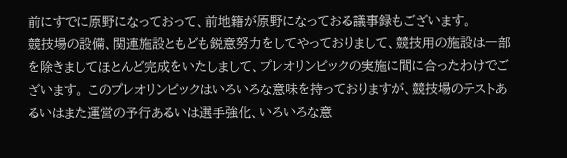前にすでに原野になっておって、前地籍が原野になっておる議事録もございます。
競技場の設備、関連施設ともども鋭意努力をしてやっておりまして、競技用の施設は一部を除きましてほとんど完成をいたしまして、プレオリンピックの実施に間に合ったわけでございます。 このプレオリンピックはいろいろな意味を持っておりますが、競技場のテストあるいはまた運営の予行あるいは選手強化、いろいろな意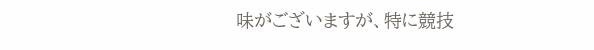味がございますが、特に競技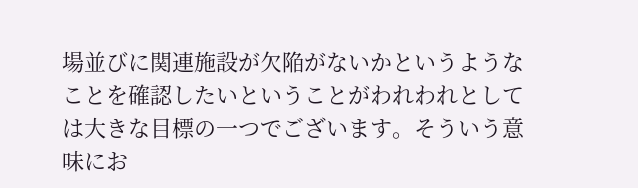場並びに関連施設が欠陥がないかというようなことを確認したいということがわれわれとしては大きな目標の一つでございます。そういう意味にお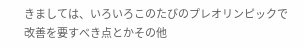きましては、いろいろこのたびのプレオリンピックで改善を要すべき点とかその他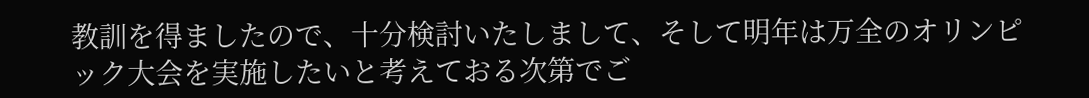教訓を得ましたので、十分検討いたしまして、そして明年は万全のオリンピック大会を実施したいと考えておる次第でご